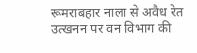रूमराबहार नाला से अवैध रेत उत्खनन पर वन विभाग की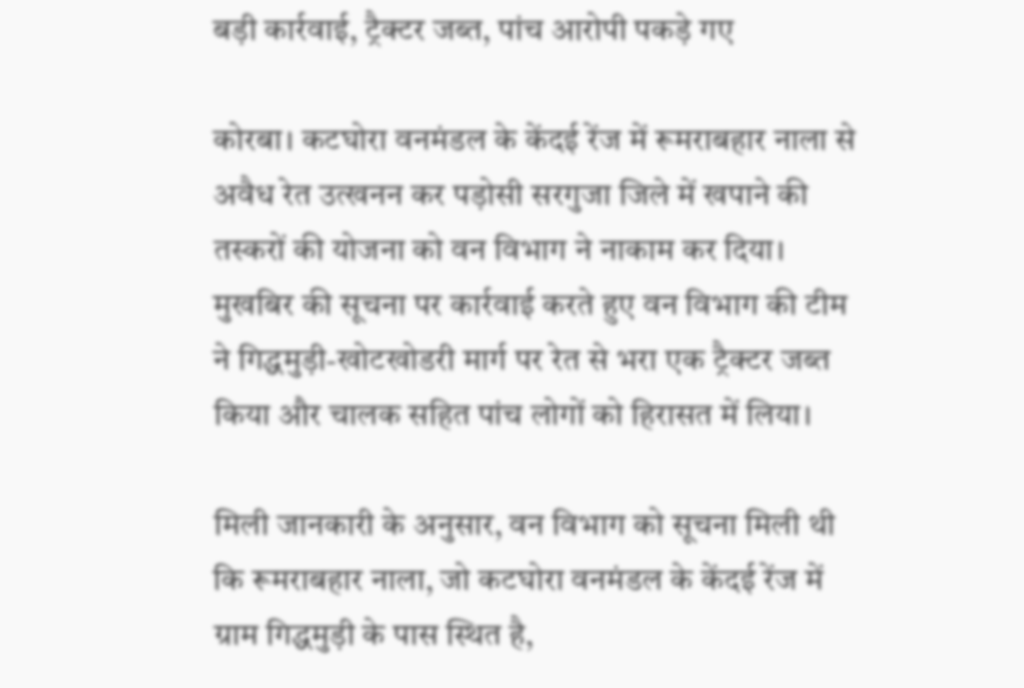बड़ी कार्रवाई, ट्रैक्टर जब्त, पांच आरोपी पकड़े गए

कोरबा। कटघोरा वनमंडल के केंदई रेंज में रूमराबहार नाला से अवैध रेत उत्खनन कर पड़ोसी सरगुजा जिले में खपाने की तस्करों की योजना को वन विभाग ने नाकाम कर दिया। मुखबिर की सूचना पर कार्रवाई करते हुए वन विभाग की टीम ने गिद्धमुड़ी-खोटखोडरी मार्ग पर रेत से भरा एक ट्रैक्टर जब्त किया और चालक सहित पांच लोगों को हिरासत में लिया।

मिली जानकारी के अनुसार, वन विभाग को सूचना मिली थी कि रूमराबहार नाला, जो कटघोरा वनमंडल के केंदई रेंज में ग्राम गिद्धमुड़ी के पास स्थित है,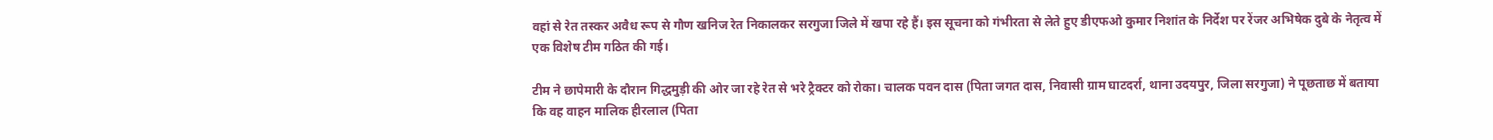वहां से रेत तस्कर अवैध रूप से गौण खनिज रेत निकालकर सरगुजा जिले में खपा रहे हैं। इस सूचना को गंभीरता से लेते हुए डीएफओ कुमार निशांत के निर्देश पर रेंजर अभिषेक दुबे के नेतृत्व में एक विशेष टीम गठित की गई।

टीम ने छापेमारी के दौरान गिद्धमुड़ी की ओर जा रहे रेत से भरे ट्रैक्टर को रोका। चालक पवन दास (पिता जगत दास, निवासी ग्राम घाटदर्रा, थाना उदयपुर, जिला सरगुजा) ने पूछताछ में बताया कि वह वाहन मालिक हीरलाल (पिता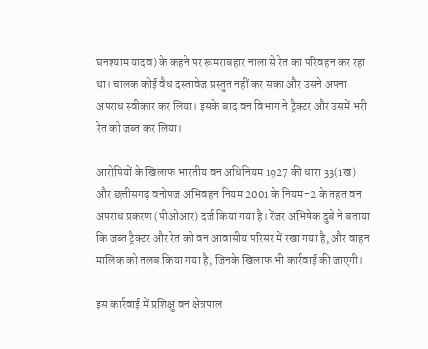घनश्याम यादव) के कहने पर रूमराबहार नाला से रेत का परिवहन कर रहा था। चालक कोई वैध दस्तावेज प्रस्तुत नहीं कर सका और उसने अपना अपराध स्वीकार कर लिया। इसके बाद वन विभाग ने ट्रैक्टर और उसमें भरी रेत को जब्त कर लिया।

आरोपियों के खिलाफ भारतीय वन अधिनियम 1927 की धारा 33(1ख) और छत्तीसगढ़ वनोपज अभिवहन नियम 2001 के नियम-2 के तहत वन अपराध प्रकरण (पीओआर) दर्ज किया गया है। रेंजर अभिषेक दुबे ने बताया कि जब्त ट्रैक्टर और रेत को वन आवासीय परिसर में रखा गया है, और वाहन मालिक को तलब किया गया है, जिनके खिलाफ भी कार्रवाई की जाएगी।

इस कार्रवाई में प्रशिक्षु वन क्षेत्रपाल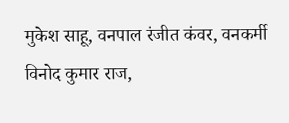मुकेश साहू, वनपाल रंजीत कंवर, वनकर्मी विनोद कुमार राज,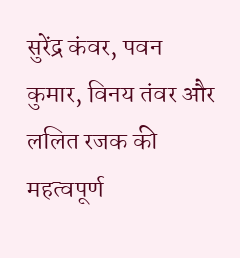सुरेंद्र कंवर, पवन कुमार, विनय तंवर और ललित रजक की महत्वपूर्ण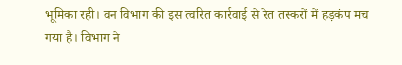भूमिका रही। वन विभाग की इस त्वरित कार्रवाई से रेत तस्करों में हड़कंप मच गया है। विभाग ने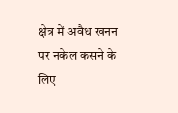क्षेत्र में अवैध खनन पर नकेल कसने के लिए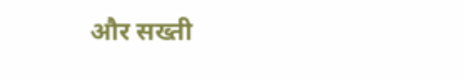और सख्ती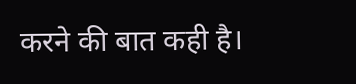करने की बात कही है।